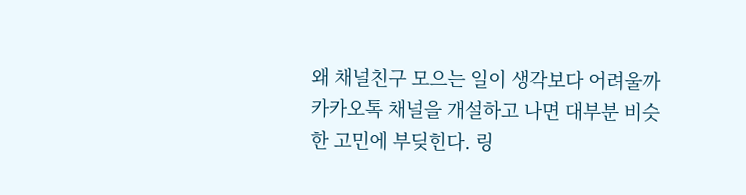왜 채널친구 모으는 일이 생각보다 어려울까
카카오톡 채널을 개설하고 나면 대부분 비슷한 고민에 부딪힌다. 링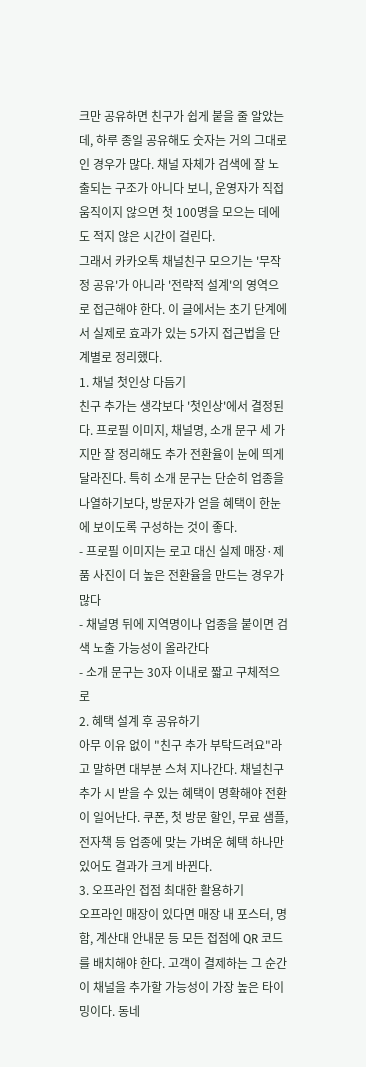크만 공유하면 친구가 쉽게 붙을 줄 알았는데, 하루 종일 공유해도 숫자는 거의 그대로인 경우가 많다. 채널 자체가 검색에 잘 노출되는 구조가 아니다 보니, 운영자가 직접 움직이지 않으면 첫 100명을 모으는 데에도 적지 않은 시간이 걸린다.
그래서 카카오톡 채널친구 모으기는 '무작정 공유'가 아니라 '전략적 설계'의 영역으로 접근해야 한다. 이 글에서는 초기 단계에서 실제로 효과가 있는 5가지 접근법을 단계별로 정리했다.
1. 채널 첫인상 다듬기
친구 추가는 생각보다 '첫인상'에서 결정된다. 프로필 이미지, 채널명, 소개 문구 세 가지만 잘 정리해도 추가 전환율이 눈에 띄게 달라진다. 특히 소개 문구는 단순히 업종을 나열하기보다, 방문자가 얻을 혜택이 한눈에 보이도록 구성하는 것이 좋다.
- 프로필 이미지는 로고 대신 실제 매장·제품 사진이 더 높은 전환율을 만드는 경우가 많다
- 채널명 뒤에 지역명이나 업종을 붙이면 검색 노출 가능성이 올라간다
- 소개 문구는 30자 이내로 짧고 구체적으로
2. 혜택 설계 후 공유하기
아무 이유 없이 "친구 추가 부탁드려요"라고 말하면 대부분 스쳐 지나간다. 채널친구 추가 시 받을 수 있는 혜택이 명확해야 전환이 일어난다. 쿠폰, 첫 방문 할인, 무료 샘플, 전자책 등 업종에 맞는 가벼운 혜택 하나만 있어도 결과가 크게 바뀐다.
3. 오프라인 접점 최대한 활용하기
오프라인 매장이 있다면 매장 내 포스터, 명함, 계산대 안내문 등 모든 접점에 QR 코드를 배치해야 한다. 고객이 결제하는 그 순간이 채널을 추가할 가능성이 가장 높은 타이밍이다. 동네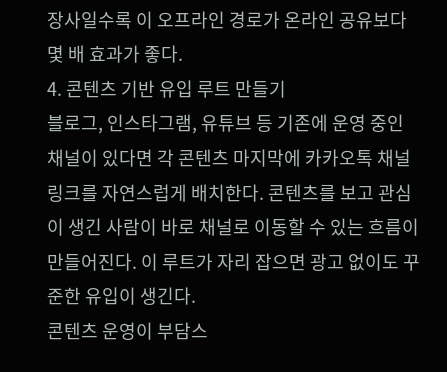장사일수록 이 오프라인 경로가 온라인 공유보다 몇 배 효과가 좋다.
4. 콘텐츠 기반 유입 루트 만들기
블로그, 인스타그램, 유튜브 등 기존에 운영 중인 채널이 있다면 각 콘텐츠 마지막에 카카오톡 채널 링크를 자연스럽게 배치한다. 콘텐츠를 보고 관심이 생긴 사람이 바로 채널로 이동할 수 있는 흐름이 만들어진다. 이 루트가 자리 잡으면 광고 없이도 꾸준한 유입이 생긴다.
콘텐츠 운영이 부담스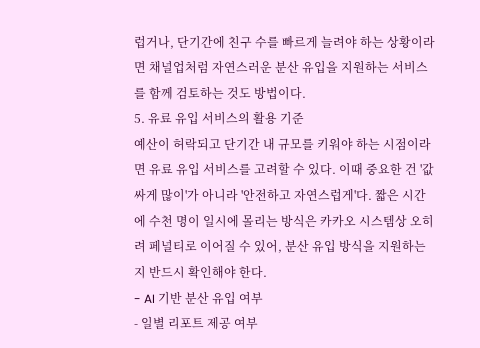럽거나, 단기간에 친구 수를 빠르게 늘려야 하는 상황이라면 채널업처럼 자연스러운 분산 유입을 지원하는 서비스를 함께 검토하는 것도 방법이다.
5. 유료 유입 서비스의 활용 기준
예산이 허락되고 단기간 내 규모를 키워야 하는 시점이라면 유료 유입 서비스를 고려할 수 있다. 이때 중요한 건 '값싸게 많이'가 아니라 '안전하고 자연스럽게'다. 짧은 시간에 수천 명이 일시에 몰리는 방식은 카카오 시스템상 오히려 페널티로 이어질 수 있어, 분산 유입 방식을 지원하는지 반드시 확인해야 한다.
- AI 기반 분산 유입 여부
- 일별 리포트 제공 여부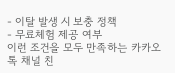- 이탈 발생 시 보충 정책
- 무료체험 제공 여부
이런 조건을 모두 만족하는 카카오톡 채널 친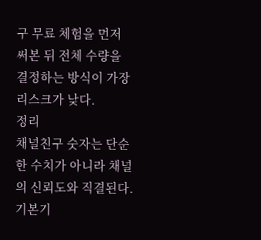구 무료 체험을 먼저 써본 뒤 전체 수량을 결정하는 방식이 가장 리스크가 낮다.
정리
채널친구 숫자는 단순한 수치가 아니라 채널의 신뢰도와 직결된다. 기본기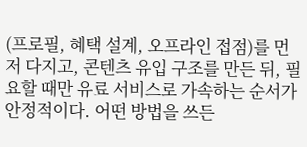(프로필, 혜택 설계, 오프라인 접점)를 먼저 다지고, 콘텐츠 유입 구조를 만든 뒤, 필요할 때만 유료 서비스로 가속하는 순서가 안정적이다. 어떤 방법을 쓰든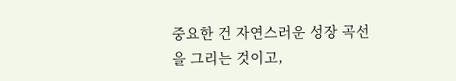중요한 건 자연스러운 성장 곡선을 그리는 것이고,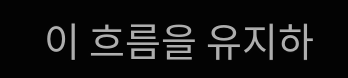이 흐름을 유지하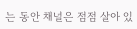는 동안 채널은 점점 살아 있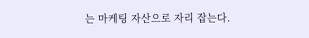는 마케팅 자산으로 자리 잡는다.